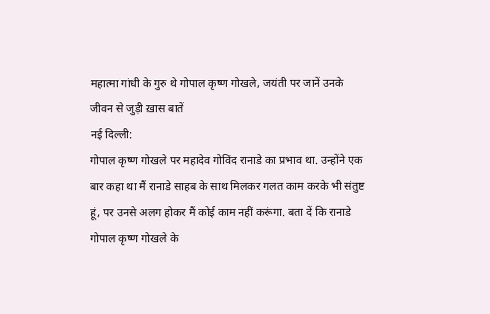महात्मा गांधी के गुरु थे गोपाल कृष्ण गोखले, जयंती पर जानें उनके जीवन से जुड़ी ख़ास बातें
नई दिल्ली:
गोपाल कृष्ण गोखले पर महादेव गोविंद रानाडे का प्रभाव था. उन्होंने एक बार कहा था मैं रानाडे साहब के साथ मिलकर गलत काम करके भी संतुष्ट हूं, पर उनसे अलग होकर मैं कोई काम नहीं करूंगा. बता दें कि रानाडे गोपाल कृष्ण गोखले के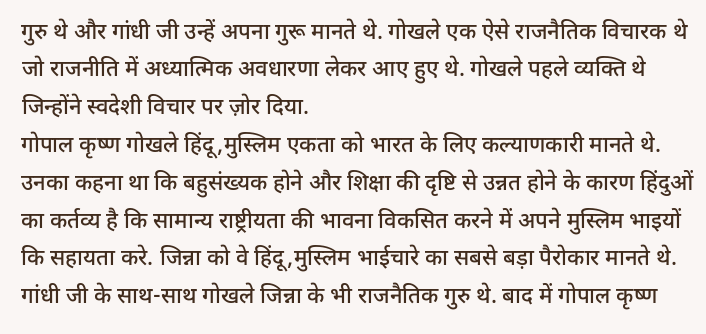गुरु थे और गांधी जी उन्हें अपना गुरू मानते थे. गोखले एक ऐसे राजनैतिक विचारक थे जो राजनीति में अध्यात्मिक अवधारणा लेकर आए हुए थे. गोखले पहले व्यक्ति थे जिन्होंने स्वदेशी विचार पर ज़ोर दिया.
गोपाल कृष्ण गोखले हिंदू,मुस्लिम एकता को भारत के लिए कल्याणकारी मानते थे. उनका कहना था कि बहुसंख्यक होने और शिक्षा की दृष्टि से उन्नत होने के कारण हिंदुओं का कर्तव्य है कि सामान्य राष्ट्रीयता की भावना विकसित करने में अपने मुस्लिम भाइयों कि सहायता करे. जिन्ना को वे हिंदू,मुस्लिम भाईचारे का सबसे बड़ा पैरोकार मानते थे. गांधी जी के साथ-साथ गोखले जिन्ना के भी राजनैतिक गुरु थे. बाद में गोपाल कृष्ण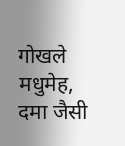गोखले मधुमेह, दमा जैसी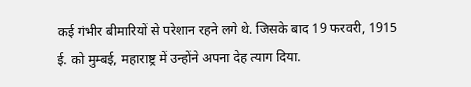कई गंभीर बीमारियों से परेशान रहने लगे थे. जिसके बाद 19 फरवरी, 1915 ई. को मुम्बई, महाराष्ट्र में उन्होंने अपना देह त्याग दिया.